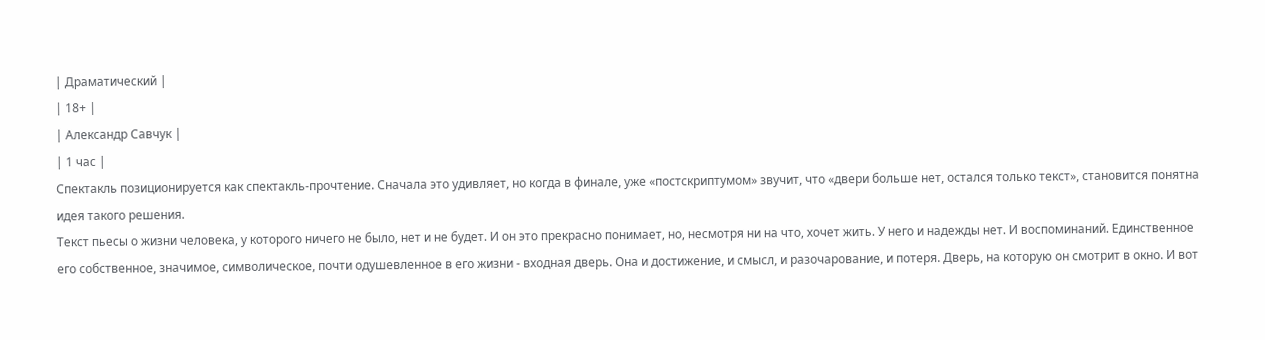| Драматический |
| 18+ |
| Александр Савчук |
| 1 час |
Спектакль позиционируется как спектакль-прочтение. Сначала это удивляет, но когда в финале, уже «постскриптумом» звучит, что «двери больше нет, остался только текст», становится понятна идея такого решения.
Текст пьесы о жизни человека, у которого ничего не было, нет и не будет. И он это прекрасно понимает, но, несмотря ни на что, хочет жить. У него и надежды нет. И воспоминаний. Единственное его собственное, значимое, символическое, почти одушевленное в его жизни - входная дверь. Она и достижение, и смысл, и разочарование, и потеря. Дверь, на которую он смотрит в окно. И вот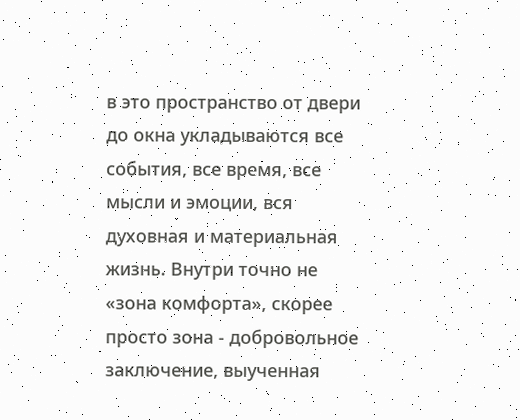в это пространство от двери до окна укладываются все события, все время, все мысли и эмоции, вся духовная и материальная жизнь. Внутри точно не «зона комфорта», скорее просто зона - добровольное заключение, выученная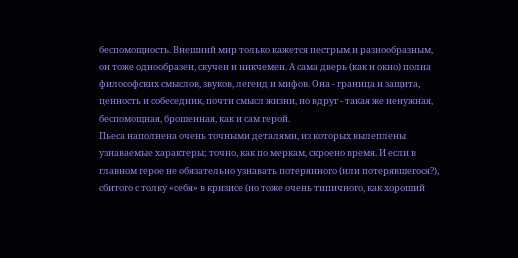беспомощность. Внешний мир только кажется пестрым и разнообразным, он тоже однообразен, скучен и никчемен. А сама дверь (как и окно) полна философских смыслов, звуков, легенд и мифов. Она - граница и защита, ценность и собеседник, почти смысл жизни, но вдруг - такая же ненужная, беспомощная, брошенная, как и сам герой.
Пьеса наполнена очень точными деталями, из которых вылеплены узнаваемые характеры; точно, как по меркам, скроено время. И если в главном герое не обязательно узнавать потерянного (или потерявшегося?), сбитого с толку «себя» в кризисе (но тоже очень типичного, как хороший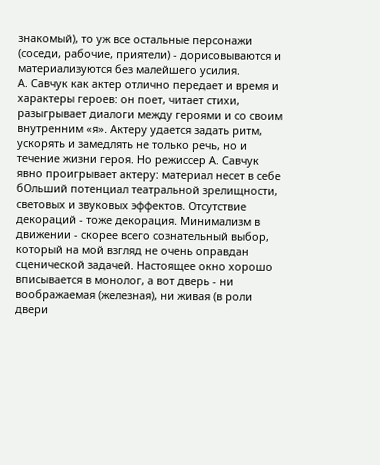знакомый), то уж все остальные персонажи (соседи, рабочие, приятели) - дорисовываются и материализуются без малейшего усилия.
А. Савчук как актер отлично передает и время и характеры героев: он поет, читает стихи, разыгрывает диалоги между героями и со своим внутренним «я». Актеру удается задать ритм, ускорять и замедлять не только речь, но и течение жизни героя. Но режиссер А. Савчук явно проигрывает актеру: материал несет в себе бОльший потенциал театральной зрелищности, световых и звуковых эффектов. Отсутствие декораций - тоже декорация. Минимализм в движении - скорее всего сознательный выбор, который на мой взгляд не очень оправдан сценической задачей. Настоящее окно хорошо вписывается в монолог, а вот дверь - ни воображаемая (железная), ни живая (в роли двери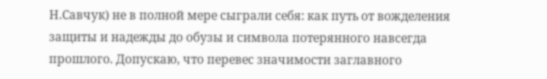Н.Савчук) не в полной мере сыграли себя: как путь от вожделения защиты и надежды до обузы и символа потерянного навсегда прошлого. Допускаю, что перевес значимости заглавного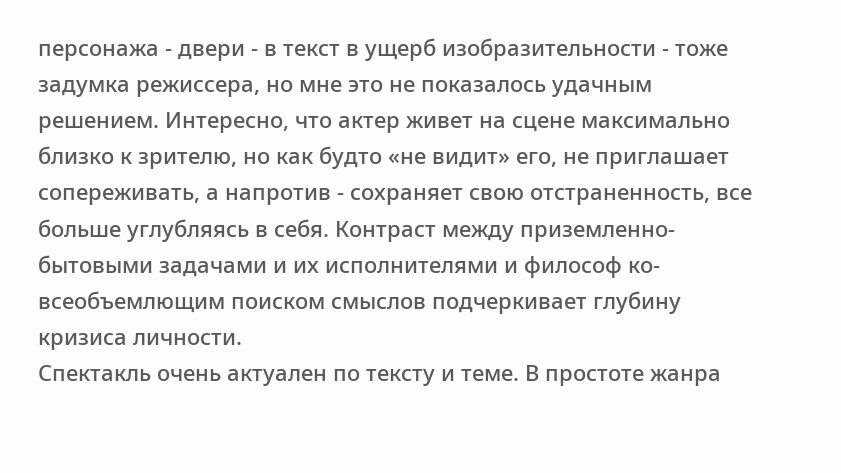персонажа - двери - в текст в ущерб изобразительности - тоже задумка режиссера, но мне это не показалось удачным решением. Интересно, что актер живет на сцене максимально близко к зрителю, но как будто «не видит» его, не приглашает сопереживать, а напротив - сохраняет свою отстраненность, все больше углубляясь в себя. Контраст между приземленно-бытовыми задачами и их исполнителями и философ ко-всеобъемлющим поиском смыслов подчеркивает глубину кризиса личности.
Спектакль очень актуален по тексту и теме. В простоте жанра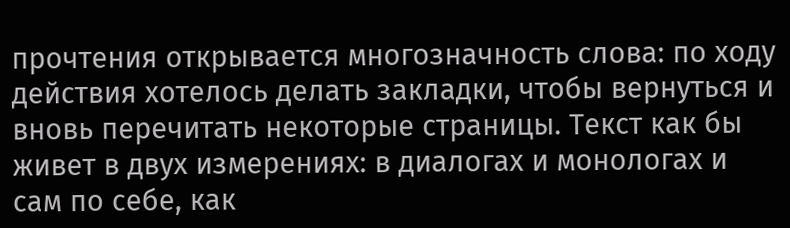прочтения открывается многозначность слова: по ходу действия хотелось делать закладки, чтобы вернуться и вновь перечитать некоторые страницы. Текст как бы живет в двух измерениях: в диалогах и монологах и сам по себе, как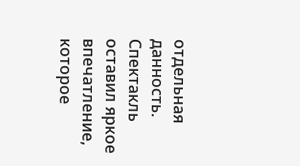отдельная данность. Спектакль оставил яркое впечатление, которое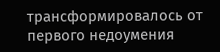трансформировалось от первого недоумения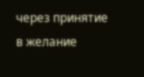через принятие в желание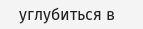углубиться в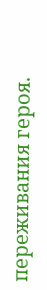переживания героя.